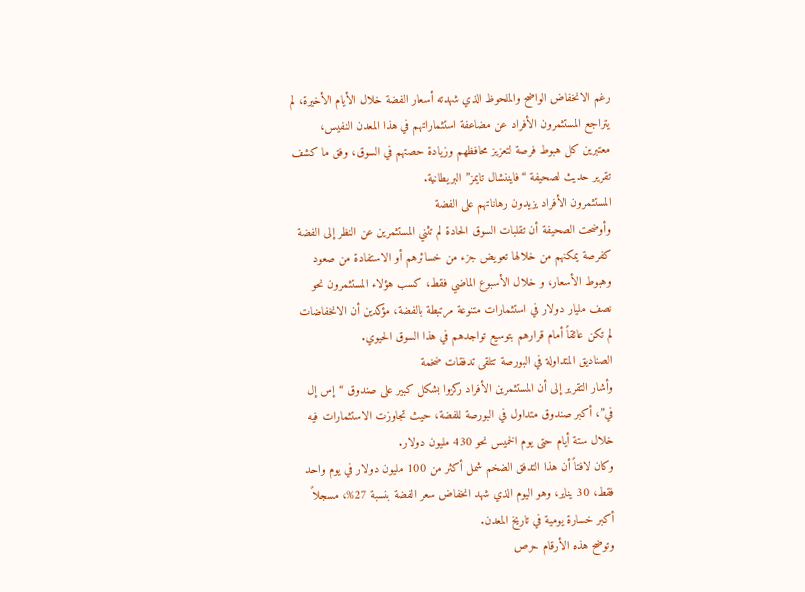رغم الانخفاض الواضح والملحوظ الذي شهدته أسعار الفضة خلال الأيام الأخيرة، لم يتراجع المستثمرون الأفراد عن مضاعفة استثماراتهم في هذا المعدن النفيس، معتبرين كل هبوط فرصة لتعزيز محافظهم وزيادة حصتهم في السوق، وفق ما كشف تقرير حديث لصحيفة “فايننشال تايمز” البريطانية.
المستثمرون الأفراد يزيدون رهاناتهم على الفضة
وأوضحت الصحيفة أن تقلبات السوق الحادة لم تثني المستثمرين عن النظر إلى الفضة كفرصة يمكنهم من خلالها تعويض جزء من خسائرهم أو الاستفادة من صعود وهبوط الأسعار، و خلال الأسبوع الماضي فقط، كسب هؤلاء المستثمرون نحو نصف مليار دولار في استثمارات متنوعة مرتبطة بالفضة، مؤكدين أن الانخفاضات لم تكن عائقاً أمام قرارهم بتوسيع تواجدهم في هذا السوق الحيوي.
الصناديق المتداولة في البورصة تتلقى تدفقات ضخمة
وأشار التقرير إلى أن المستثمرين الأفراد ركزوا بشكل كبير على صندوق “إس إل في”، أكبر صندوق متداول في البورصة للفضة، حيث تجاوزت الاستثمارات فيه خلال ستة أيام حتى يوم الخميس نحو 430 مليون دولار.
وكان لافتاً أن هذا التدفق الضخم شمل أكثر من 100 مليون دولار في يوم واحد فقط، 30 يناير، وهو اليوم الذي شهد انخفاض سعر الفضة بنسبة 27%، مسجلاً أكبر خسارة يومية في تاريخ المعدن.
وتوضح هذه الأرقام حرص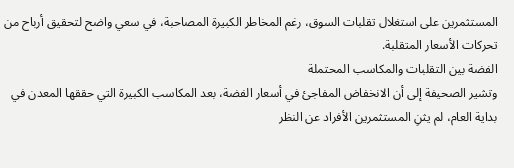المستثمرين على استغلال تقلبات السوق، رغم المخاطر الكبيرة المصاحبة، في سعي واضح لتحقيق أرباح من تحركات الأسعار المتقلبة.
الفضة بين التقلبات والمكاسب المحتملة
وتشير الصحيفة إلى أن الانخفاض المفاجئ في أسعار الفضة، بعد المكاسب الكبيرة التي حققها المعدن في بداية العام، لم يثنِ المستثمرين الأفراد عن النظر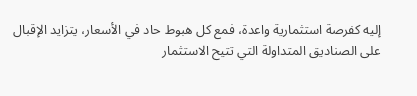إليه كفرصة استثمارية واعدة، فمع كل هبوط حاد في الأسعار، يتزايد الإقبال على الصناديق المتداولة التي تتيح الاستثمار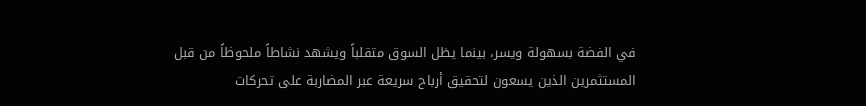في الفضة بسهولة ويسر، بينما يظل السوق متقلباً ويشهد نشاطاً ملحوظاً من قبل المستثمرين الذين يسعون لتحقيق أرباح سريعة عبر المضاربة على تحركات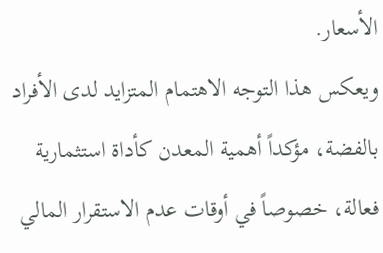الأسعار.
ويعكس هذا التوجه الاهتمام المتزايد لدى الأفراد بالفضة، مؤكداً أهمية المعدن كأداة استثمارية فعالة، خصوصاً في أوقات عدم الاستقرار المالي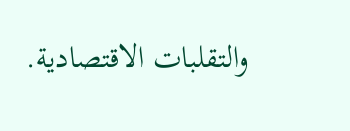والتقلبات الاقتصادية.